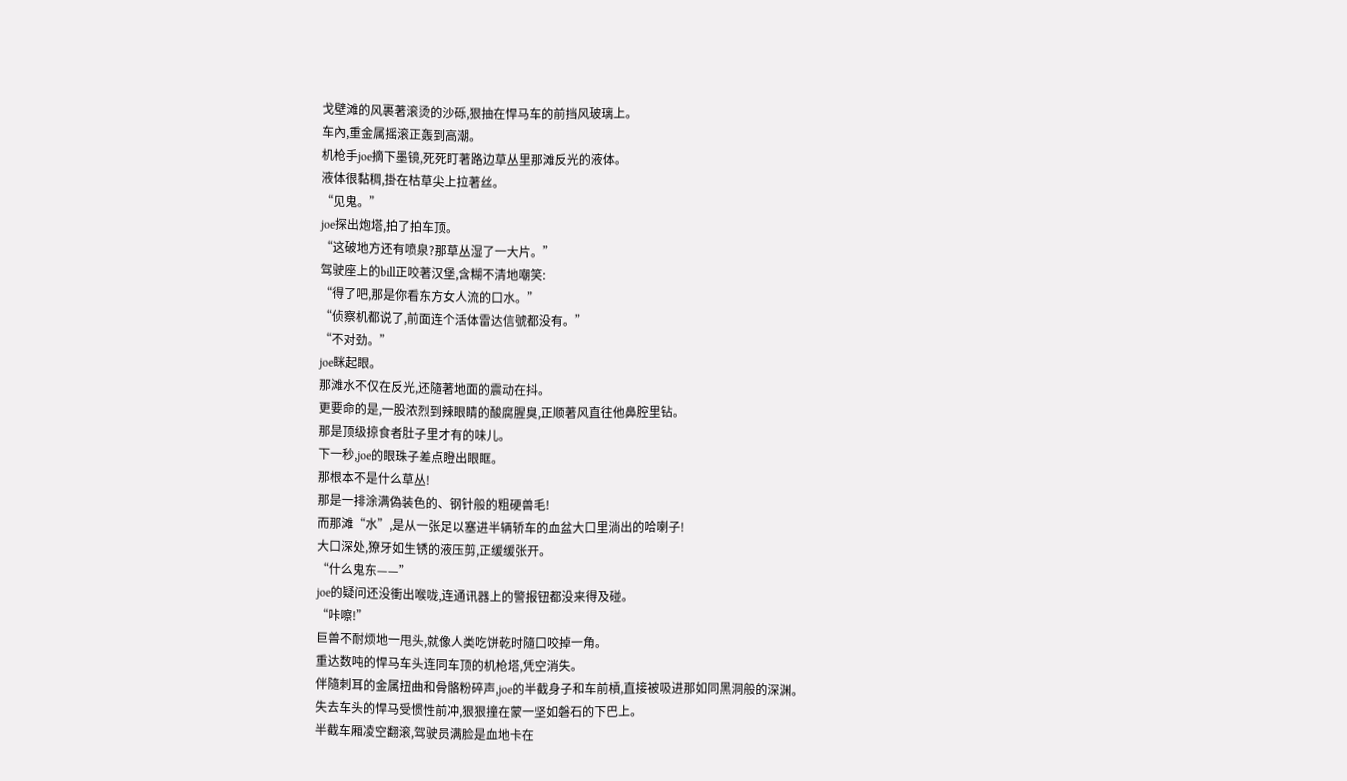戈壁滩的风裹著滚烫的沙砾,狠抽在悍马车的前挡风玻璃上。
车內,重金属摇滚正轰到高潮。
机枪手joe摘下墨镜,死死盯著路边草丛里那滩反光的液体。
液体很黏稠,掛在枯草尖上拉著丝。
“见鬼。”
joe探出炮塔,拍了拍车顶。
“这破地方还有喷泉?那草丛湿了一大片。”
驾驶座上的bill正咬著汉堡,含糊不清地嘲笑:
“得了吧,那是你看东方女人流的口水。”
“侦察机都说了,前面连个活体雷达信號都没有。”
“不对劲。”
joe眯起眼。
那滩水不仅在反光,还隨著地面的震动在抖。
更要命的是,一股浓烈到辣眼睛的酸腐腥臭,正顺著风直往他鼻腔里钻。
那是顶级掠食者肚子里才有的味儿。
下一秒,joe的眼珠子差点瞪出眼眶。
那根本不是什么草丛!
那是一排涂满偽装色的、钢针般的粗硬兽毛!
而那滩“水”,是从一张足以塞进半辆轿车的血盆大口里淌出的哈喇子!
大口深处,獠牙如生锈的液压剪,正缓缓张开。
“什么鬼东——”
joe的疑问还没衝出喉咙,连通讯器上的警报钮都没来得及碰。
“咔嚓!”
巨兽不耐烦地一甩头,就像人类吃饼乾时隨口咬掉一角。
重达数吨的悍马车头连同车顶的机枪塔,凭空消失。
伴隨刺耳的金属扭曲和骨骼粉碎声,joe的半截身子和车前槓,直接被吸进那如同黑洞般的深渊。
失去车头的悍马受惯性前冲,狠狠撞在蒙一坚如磐石的下巴上。
半截车厢凌空翻滚,驾驶员满脸是血地卡在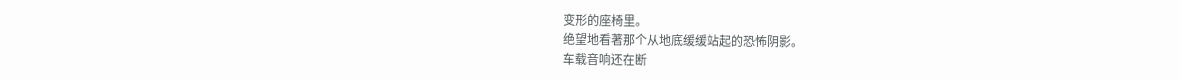变形的座椅里。
绝望地看著那个从地底缓缓站起的恐怖阴影。
车载音响还在断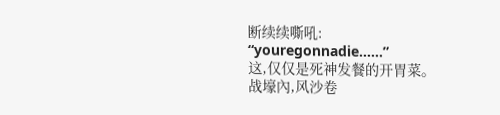断续续嘶吼:
“youregonnadie……”
这,仅仅是死神发餐的开胃菜。
战壕內,风沙卷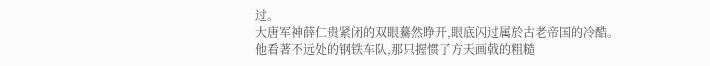过。
大唐军神薛仁贵紧闭的双眼驀然睁开,眼底闪过属於古老帝国的冷酷。
他看著不远处的钢铁车队,那只握惯了方天画戟的粗糙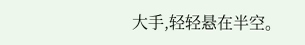大手,轻轻悬在半空。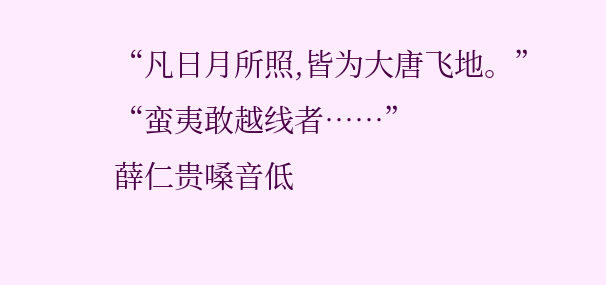“凡日月所照,皆为大唐飞地。”
“蛮夷敢越线者……”
薛仁贵嗓音低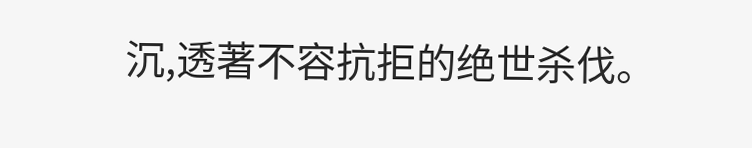沉,透著不容抗拒的绝世杀伐。